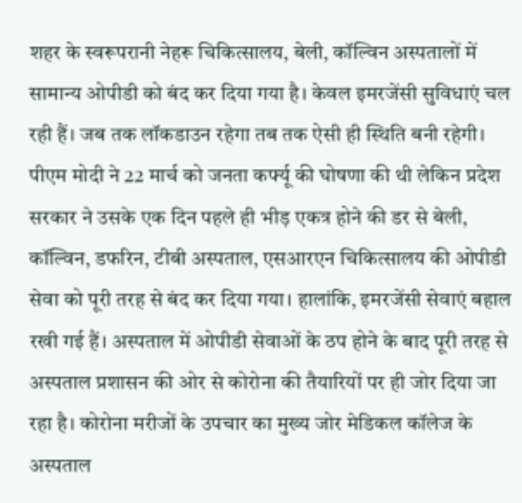शहर के स्वरूपरानी नेहरू चिकित्सालय, बेली, कॉल्विन अस्पतालों में सामान्य ओपीडी को बंद कर दिया गया है। केवल इमरजेंसी सुविधाएं चल रही हैं। जब तक लॉकडाउन रहेगा तब तक ऐसी ही स्थिति बनी रहेगी।
पीएम मोदी ने 22 मार्च को जनता कर्फ्यू की घोषणा की थी लेकिन प्रदेश सरकार ने उसके एक दिन पहले ही भीड़ एकत्र होने की डर से बेली, कॉल्विन, डफरिन, टीबी अस्पताल, एसआरएन चिकित्सालय की ओपीडी सेवा को पूरी तरह से बंद कर दिया गया। हालांकि, इमरजेंसी सेवाएं बहाल रखी गई हैं। अस्पताल में ओपीडी सेवाओं के ठप होने के बाद पूरी तरह से अस्पताल प्रशासन की ओर से कोरोना की तैयारियों पर ही जोर दिया जा रहा है। कोरोना मरीजों के उपचार का मुख्य जोर मेडिकल कॉलेज के अस्पताल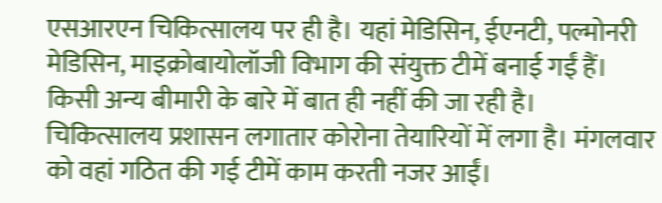एसआरएन चिकित्सालय पर ही है। यहां मेडिसिन, ईएनटी, पल्मोनरी मेडिसिन, माइक्रोबायोलॉजी विभाग की संयुक्त टीमें बनाई गईं हैं।
किसी अन्य बीमारी के बारे में बात ही नहीं की जा रही है। चिकित्सालय प्रशासन लगातार कोरोना तेयारियों में लगा है। मंगलवार को वहां गठित की गई टीमें काम करती नजर आईं।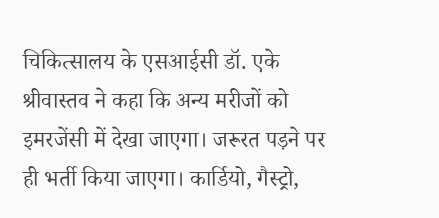चिकित्सालय के एसआईसी डॉ. एके श्रीवास्तव ने कहा कि अन्य मरीजों को इमरजेंसी में देखा जाएगा। जरूरत पड़ने पर ही भर्ती किया जाएगा। कार्डियो, गैस्ट्रो,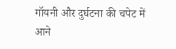गॉयनी और दुर्घटना की चपेट में आने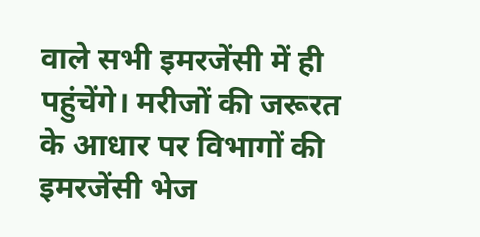वाले सभी इमरजेंसी में ही पहुंचेंगे। मरीजों की जरूरत के आधार पर विभागों की इमरजेंसी भेज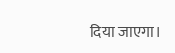दिया जाएगा।